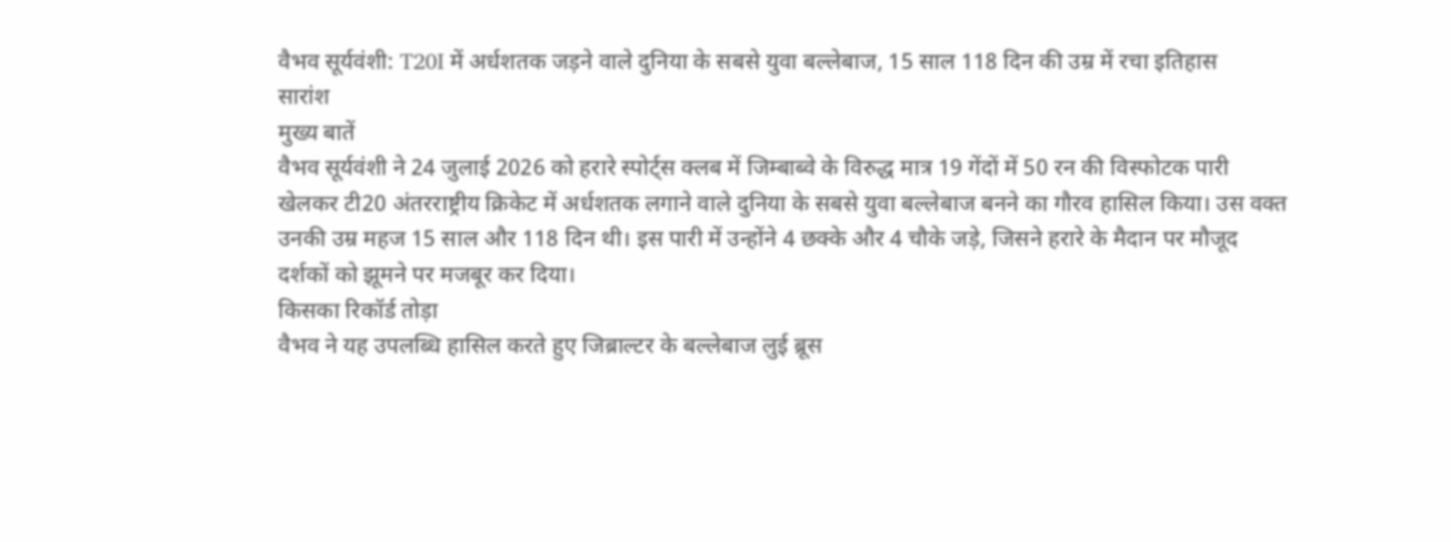वैभव सूर्यवंशी: T20I में अर्धशतक जड़ने वाले दुनिया के सबसे युवा बल्लेबाज, 15 साल 118 दिन की उम्र में रचा इतिहास
सारांश
मुख्य बातें
वैभव सूर्यवंशी ने 24 जुलाई 2026 को हरारे स्पोर्ट्स क्लब में जिम्बाब्वे के विरुद्ध मात्र 19 गेंदों में 50 रन की विस्फोटक पारी खेलकर टी20 अंतरराष्ट्रीय क्रिकेट में अर्धशतक लगाने वाले दुनिया के सबसे युवा बल्लेबाज बनने का गौरव हासिल किया। उस वक्त उनकी उम्र महज 15 साल और 118 दिन थी। इस पारी में उन्होंने 4 छक्के और 4 चौके जड़े, जिसने हरारे के मैदान पर मौजूद दर्शकों को झूमने पर मजबूर कर दिया।
किसका रिकॉर्ड तोड़ा
वैभव ने यह उपलब्धि हासिल करते हुए जिब्राल्टर के बल्लेबाज लुई ब्रूस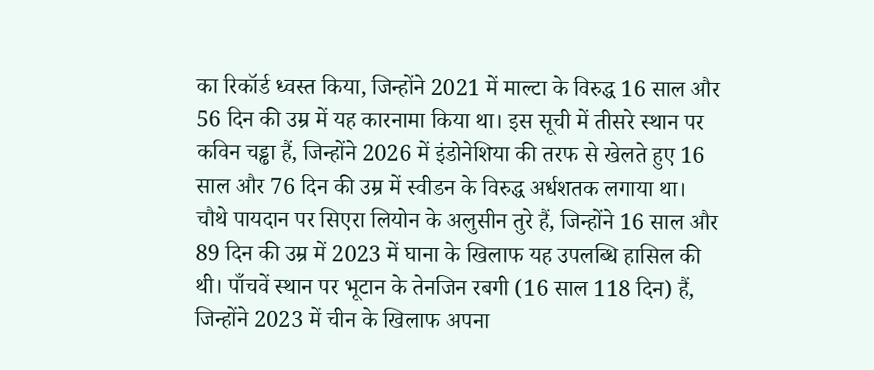का रिकॉर्ड ध्वस्त किया, जिन्होंने 2021 में माल्टा के विरुद्ध 16 साल और 56 दिन की उम्र में यह कारनामा किया था। इस सूची में तीसरे स्थान पर कविन चड्ढा हैं, जिन्होंने 2026 में इंडोनेशिया की तरफ से खेलते हुए 16 साल और 76 दिन की उम्र में स्वीडन के विरुद्ध अर्धशतक लगाया था।
चौथे पायदान पर सिएरा लियोन के अलुसीन तुरे हैं, जिन्होंने 16 साल और 89 दिन की उम्र में 2023 में घाना के खिलाफ यह उपलब्धि हासिल की थी। पाँचवें स्थान पर भूटान के तेनजिन रबगी (16 साल 118 दिन) हैं, जिन्होंने 2023 में चीन के खिलाफ अपना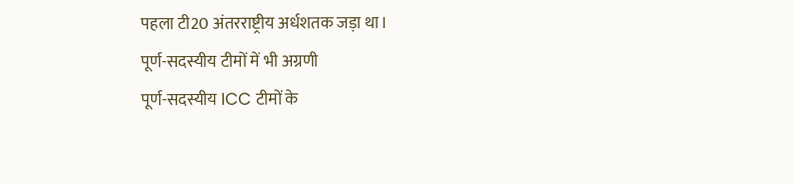पहला टी20 अंतरराष्ट्रीय अर्धशतक जड़ा था।
पूर्ण-सदस्यीय टीमों में भी अग्रणी
पूर्ण-सदस्यीय ICC टीमों के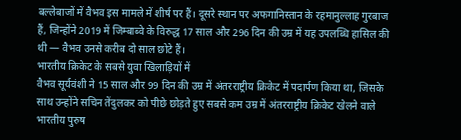बल्लेबाजों में वैभव इस मामले में शीर्ष पर हैं। दूसरे स्थान पर अफगानिस्तान के रहमानुल्लाह गुरबाज हैं, जिन्होंने 2019 में जिम्बाब्वे के विरुद्ध 17 साल और 296 दिन की उम्र में यह उपलब्धि हासिल की थी — वैभव उनसे करीब दो साल छोटे हैं।
भारतीय क्रिकेट के सबसे युवा खिलाड़ियों में
वैभव सूर्यवंशी ने 15 साल और 99 दिन की उम्र में अंतरराष्ट्रीय क्रिकेट में पदार्पण किया था, जिसके साथ उन्होंने सचिन तेंदुलकर को पीछे छोड़ते हुए सबसे कम उम्र में अंतरराष्ट्रीय क्रिकेट खेलने वाले भारतीय पुरुष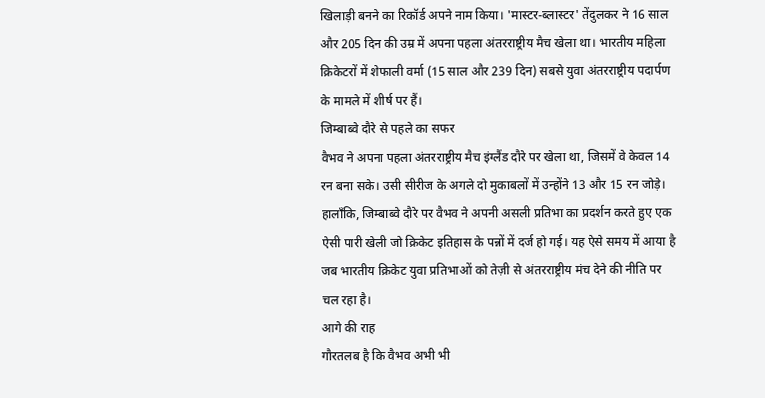खिलाड़ी बनने का रिकॉर्ड अपने नाम किया। 'मास्टर-ब्लास्टर' तेंदुलकर ने 16 साल और 205 दिन की उम्र में अपना पहला अंतरराष्ट्रीय मैच खेला था। भारतीय महिला क्रिकेटरों में शेफाली वर्मा (15 साल और 239 दिन) सबसे युवा अंतरराष्ट्रीय पदार्पण के मामले में शीर्ष पर हैं।
जिम्बाब्वे दौरे से पहले का सफर
वैभव ने अपना पहला अंतरराष्ट्रीय मैच इंग्लैंड दौरे पर खेला था, जिसमें वे केवल 14 रन बना सके। उसी सीरीज के अगले दो मुकाबलों में उन्होंने 13 और 15 रन जोड़े। हालाँकि, जिम्बाब्वे दौरे पर वैभव ने अपनी असली प्रतिभा का प्रदर्शन करते हुए एक ऐसी पारी खेली जो क्रिकेट इतिहास के पन्नों में दर्ज हो गई। यह ऐसे समय में आया है जब भारतीय क्रिकेट युवा प्रतिभाओं को तेज़ी से अंतरराष्ट्रीय मंच देने की नीति पर चल रहा है।
आगे की राह
गौरतलब है कि वैभव अभी भी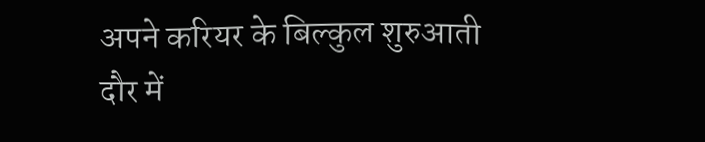अपने करियर के बिल्कुल शुरुआती दौर में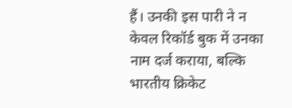हैं। उनकी इस पारी ने न केवल रिकॉर्ड बुक में उनका नाम दर्ज कराया, बल्कि भारतीय क्रिकेट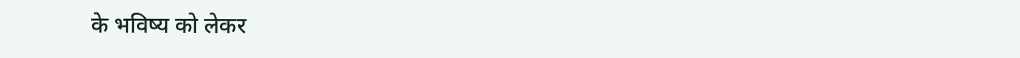के भविष्य को लेकर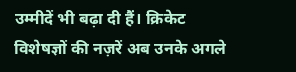उम्मीदें भी बढ़ा दी हैं। क्रिकेट विशेषज्ञों की नज़रें अब उनके अगले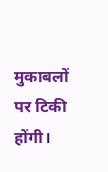मुकाबलों पर टिकी होंगी।